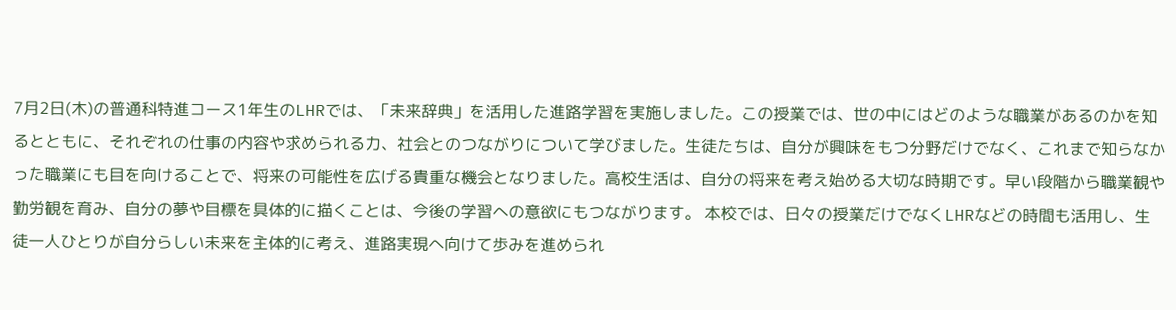7月2日(木)の普通科特進コース1年生のLHRでは、「未来辞典」を活用した進路学習を実施しました。この授業では、世の中にはどのような職業があるのかを知るとともに、それぞれの仕事の内容や求められる力、社会とのつながりについて学びました。生徒たちは、自分が興味をもつ分野だけでなく、これまで知らなかった職業にも目を向けることで、将来の可能性を広げる貴重な機会となりました。高校生活は、自分の将来を考え始める大切な時期です。早い段階から職業観や勤労観を育み、自分の夢や目標を具体的に描くことは、今後の学習への意欲にもつながります。 本校では、日々の授業だけでなくLHRなどの時間も活用し、生徒一人ひとりが自分らしい未来を主体的に考え、進路実現へ向けて歩みを進められ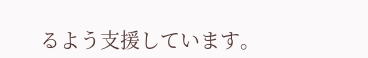るよう支援しています。